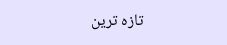تازہ ترین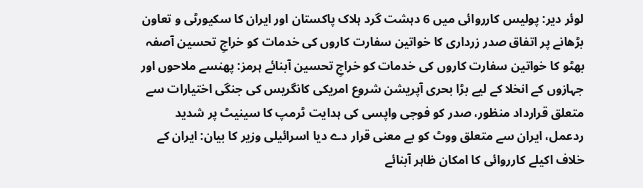لوئر دیر: پولیس کارروائی میں 6 دہشت گرد ہلاک پاکستان اور ایران کا سکیورٹی و تعاون بڑھانے پر اتفاق صدر زرداری کا خواتین سفارت کاروں کی خدمات کو خراجِ تحسین آصفہ بھٹو کا خواتین سفارت کاروں کی خدمات کو خراجِ تحسین آبنائے ہرمز: پھنسے ملاحوں اور جہازوں کے انخلا کے لیے بڑا بحری آپریشن شروع امریکی کانگریس کی جنگی اختیارات سے متعلق قرارداد منظور، صدر کو فوجی واپسی کی ہدایت ٹرمپ کا سینیٹ پر شدید ردعمل، ایران سے متعلق ووٹ کو بے معنی قرار دے دیا اسرائیلی وزیر کا بیان: ایران کے خلاف اکیلے کارروائی کا امکان ظاہر آبنائے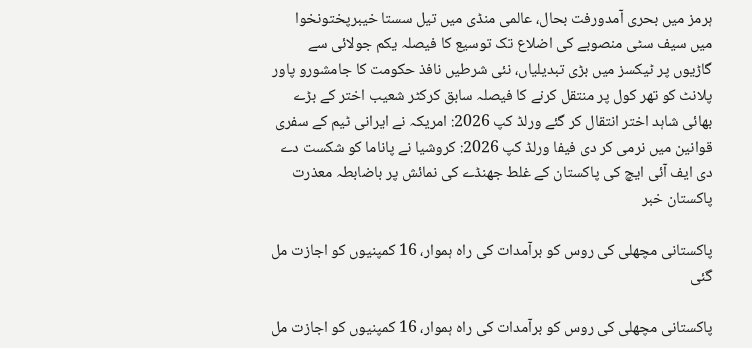ہرمز میں بحری آمدورفت بحال، عالمی منڈی میں تیل سستا خیبرپختونخوا میں سیف سٹی منصوبے کی اضلاع تک توسیع کا فیصلہ یکم جولائی سے گاڑیوں پر ٹیکسز میں بڑی تبدیلیاں، نئی شرطیں نافذ حکومت کا جامشورو پاور پلانٹ کو تھر کول پر منتقل کرنے کا فیصلہ سابق کرکٹر شعیب اختر کے بڑے بھائی شاہد اختر انتقال کر گئے ورلڈ کپ 2026: امریکہ نے ایرانی ٹیم کے سفری قوانین میں نرمی کر دی فیفا ورلڈ کپ 2026: کروشیا نے پاناما کو شکست دے دی ایف آئی ایچ کی پاکستان کے غلط جھنڈے کی نمائش پر باضابطہ معذرت
پاکستان خبر

پاکستانی مچھلی کی روس کو برآمدات کی راہ ہموار، 16 کمپنیوں کو اجازت مل گئی

پاکستانی مچھلی کی روس کو برآمدات کی راہ ہموار، 16 کمپنیوں کو اجازت مل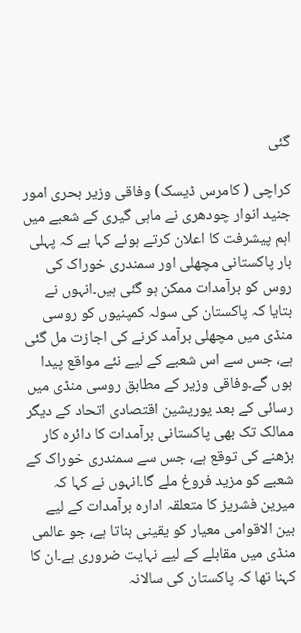گئی

کراچی ( کامرس ڈیسک) وفاقی وزیر بحری امور جنید انوار چودھری نے ماہی گیری کے شعبے میں اہم پیشرفت کا اعلان کرتے ہوئے کہا ہے کہ پہلی بار پاکستانی مچھلی اور سمندری خوراک کی روس کو برآمدات ممکن ہو گئی ہیں۔انہوں نے بتایا کہ پاکستان کی سولہ کمپنیوں کو روسی منڈی میں مچھلی برآمد کرنے کی اجازت مل گئی ہے، جس سے اس شعبے کے لیے نئے مواقع پیدا ہوں گے۔وفاقی وزیر کے مطابق روسی منڈی میں رسائی کے بعد یوریشین اقتصادی اتحاد کے دیگر ممالک تک بھی پاکستانی برآمدات کا دائرہ کار بڑھنے کی توقع ہے، جس سے سمندری خوراک کے شعبے کو مزید فروغ ملے گا۔انہوں نے کہا کہ میرین فشریز کا متعلقہ ادارہ برآمدات کے لیے بین الاقوامی معیار کو یقینی بناتا ہے، جو عالمی منڈی میں مقابلے کے لیے نہایت ضروری ہے۔ان کا کہنا تھا کہ پاکستان کی سالانہ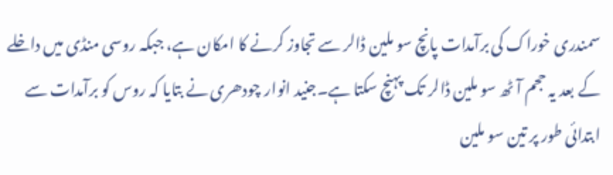سمندری خوراک کی برآمدات پانچ سو ملین ڈالر سے تجاوز کرنے کا امکان ہے، جبکہ روسی منڈی میں داخلے کے بعد یہ حجم آٹھ سو ملین ڈالر تک پہنچ سکتا ہے۔جنید انوار چودھری نے بتایا کہ روس کو برآمدات سے ابتدائی طور پر تین سو ملین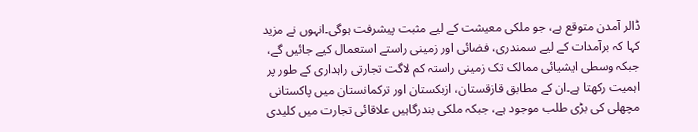ڈالر آمدن متوقع ہے، جو ملکی معیشت کے لیے مثبت پیشرفت ہوگی۔انہوں نے مزید کہا کہ برآمدات کے لیے سمندری، فضائی اور زمینی راستے استعمال کیے جائیں گے، جبکہ وسطی ایشیائی ممالک تک زمینی راستہ کم لاگت تجارتی راہداری کے طور پر اہمیت رکھتا ہے۔ان کے مطابق قازقستان، ازبکستان اور ترکمانستان میں پاکستانی مچھلی کی بڑی طلب موجود ہے، جبکہ ملکی بندرگاہیں علاقائی تجارت میں کلیدی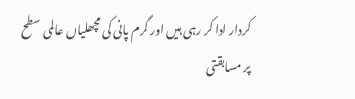کردار ادا کر رہی ہیں اور گرم پانی کی مچھلیاں عالمی سطح پر مسابقتی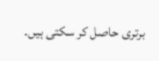برتری حاصل کر سکتی ہیں۔